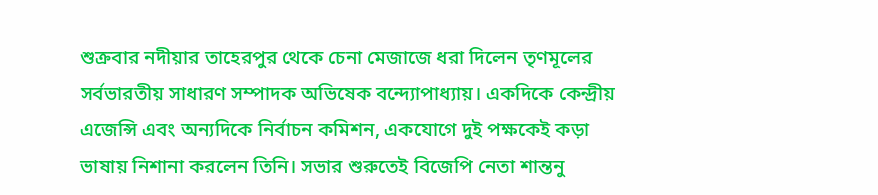শুক্রবার নদীয়ার তাহেরপুর থেকে চেনা মেজাজে ধরা দিলেন তৃণমূলের সর্বভারতীয় সাধারণ সম্পাদক অভিষেক বন্দ্যোপাধ্যায়। একদিকে কেন্দ্রীয় এজেন্সি এবং অন্যদিকে নির্বাচন কমিশন, একযোগে দুই পক্ষকেই কড়া ভাষায় নিশানা করলেন তিনি। সভার শুরুতেই বিজেপি নেতা শান্তনু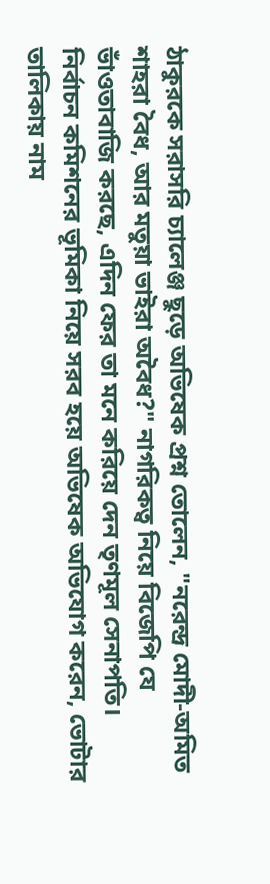ঠাকুরকে সরাসরি চ্যালেঞ্জ ছুড়ে অভিষেক প্রশ্ন তোলেন, "নরেন্দ্র মোদী-অমিত শাহরা বৈধ, আর মতুয়া ভাইরা অবৈধ?" নাগরিকত্ব নিয়ে বিজেপি যে ভাঁওতাবাজি করছে, এদিন ফের তা মনে করিয়ে দেন তৃণমূল সেনাপতি।
নির্বাচন কমিশনের ভূমিকা নিয়ে সরব হয়ে অভিষেক অভিযোগ করেন, ভোটার তালিকায় নাম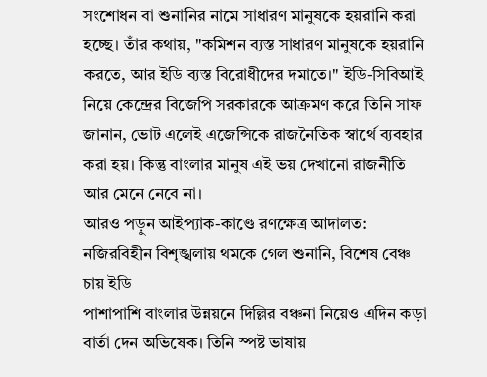সংশোধন বা শুনানির নামে সাধারণ মানুষকে হয়রানি করা হচ্ছে। তাঁর কথায়, "কমিশন ব্যস্ত সাধারণ মানুষকে হয়রানি করতে, আর ইডি ব্যস্ত বিরোধীদের দমাতে।" ইডি-সিবিআই নিয়ে কেন্দ্রের বিজেপি সরকারকে আক্রমণ করে তিনি সাফ জানান, ভোট এলেই এজেন্সিকে রাজনৈতিক স্বার্থে ব্যবহার করা হয়। কিন্তু বাংলার মানুষ এই ভয় দেখানো রাজনীতি আর মেনে নেবে না।
আরও পড়ুন আইপ্যাক-কাণ্ডে রণক্ষেত্র আদালত: নজিরবিহীন বিশৃঙ্খলায় থমকে গেল শুনানি, বিশেষ বেঞ্চ চায় ইডি
পাশাপাশি বাংলার উন্নয়নে দিল্লির বঞ্চনা নিয়েও এদিন কড়া বার্তা দেন অভিষেক। তিনি স্পষ্ট ভাষায়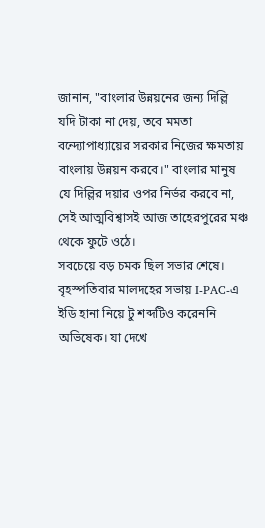জানান, "বাংলার উন্নয়নের জন্য দিল্লি যদি টাকা না দেয়, তবে মমতা বন্দ্যোপাধ্যায়ের সরকার নিজের ক্ষমতায় বাংলায় উন্নয়ন করবে।" বাংলার মানুষ যে দিল্লির দয়ার ওপর নির্ভর করবে না, সেই আত্মবিশ্বাসই আজ তাহেরপুরের মঞ্চ থেকে ফুটে ওঠে।
সবচেয়ে বড় চমক ছিল সভার শেষে। বৃহস্পতিবার মালদহের সভায় I-PAC-এ ইডি হানা নিয়ে টু শব্দটিও করেননি অভিষেক। যা দেখে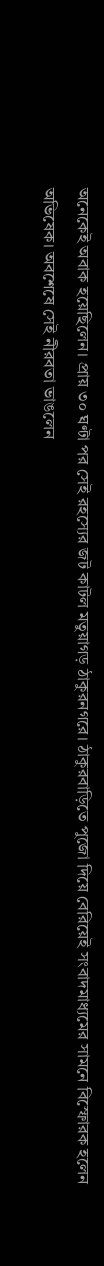অনেকেই অবাক হয়েছিলেন। প্রায় ৩০ ঘণ্টা পর সেই রহস্যের জট কাটল মতুয়াগড় ঠাকুরনগরে। ঠাকুরবাড়িতে পুজো দিয়ে বেরিয়েই সংবাদমাধ্যমের সামনে বিস্ফোরক হলেন অভিষেক। অবশেষে সেই নীরবতা ভাঙলেন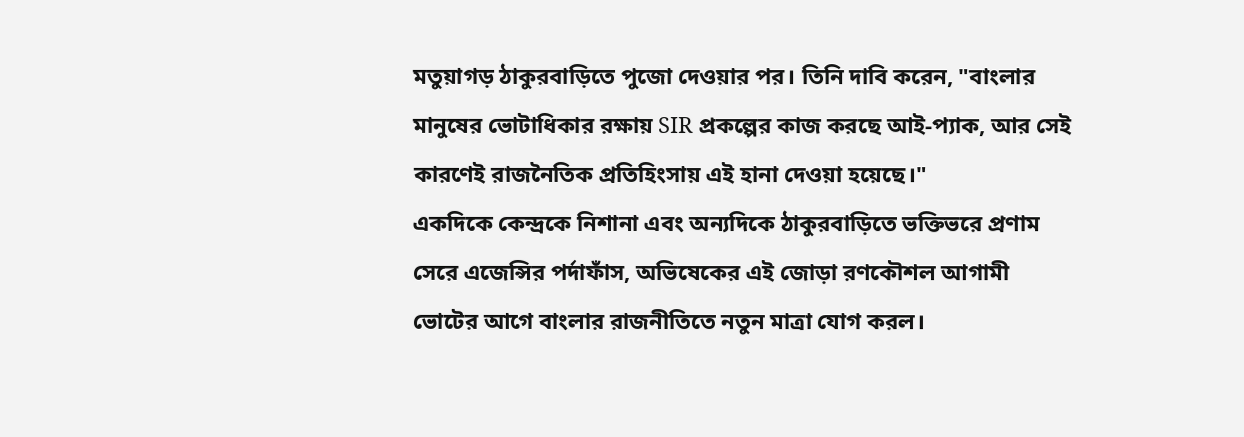মতুয়াগড় ঠাকুরবাড়িতে পুজো দেওয়ার পর। তিনি দাবি করেন, "বাংলার মানুষের ভোটাধিকার রক্ষায় SIR প্রকল্পের কাজ করছে আই-প্যাক, আর সেই কারণেই রাজনৈতিক প্রতিহিংসায় এই হানা দেওয়া হয়েছে।"
একদিকে কেন্দ্রকে নিশানা এবং অন্যদিকে ঠাকুরবাড়িতে ভক্তিভরে প্রণাম সেরে এজেন্সির পর্দাফাঁস, অভিষেকের এই জোড়া রণকৌশল আগামী ভোটের আগে বাংলার রাজনীতিতে নতুন মাত্রা যোগ করল।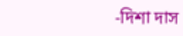-দিশা দাস